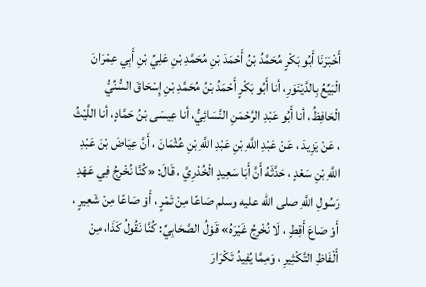أَخْبَرَنَا أَبُو بَكْرٍ مُحَمَّدُ بْنُ أَحْمَدَ بْنِ مُحَمَّدِ بْنِ عَلِيِّ بْنِ أَبِي عِمْرَانَ الْبَيِّعُ بِالدَّيْنَوَرِ، أنا أَبُو بَكْرٍ أَحْمَدُ بْنُ مُحَمَّدِ بْنِ إِسْحَاقَ السُّنِّيُّ الْحَافِظُ، أنا أَبُو عَبْدِ الرَّحْمَنِ النَّسَائِيُّ، أنا عِيسَى بْنُ حَمَّادٍ، أنا اللَّيْثُ ، عَنْ يَزِيدَ ، عَنْ عَبْدِ اللَّهِ بْنِ عَبْدِ اللَّهِ بْنِ عُثْمَانَ ، أَنَّ عِيَاضَ بْنَ عَبْدِ اللَّهِ بْنِ سَعْدٍ ، حَدَّثَهُ أَنَّ أَبَا سَعِيدٍ الْخُدْرِيَّ ، قَالَ: «كُنَّا نُخْرِجُ فِي عَهْدِ رَسُولِ اللَّهِ صلى الله عليه وسلم صَاعًا مِنْ تَمْرٍ ، أَوْ صَاعًا مِنْ شَعِيرٍ ، أَوْ صَاعَ أَقِطٍ ، لَا نُخْرِجُ غَيْرَهُ» قَوْلُ الصَّحَابِيِّ: كُنَّا نَقُولُ كَذَا، مِنْ أَلْفَاظِ التَّكْثِيرِ ، وَمِمَّا يُفِيدُ تَكْرَارَ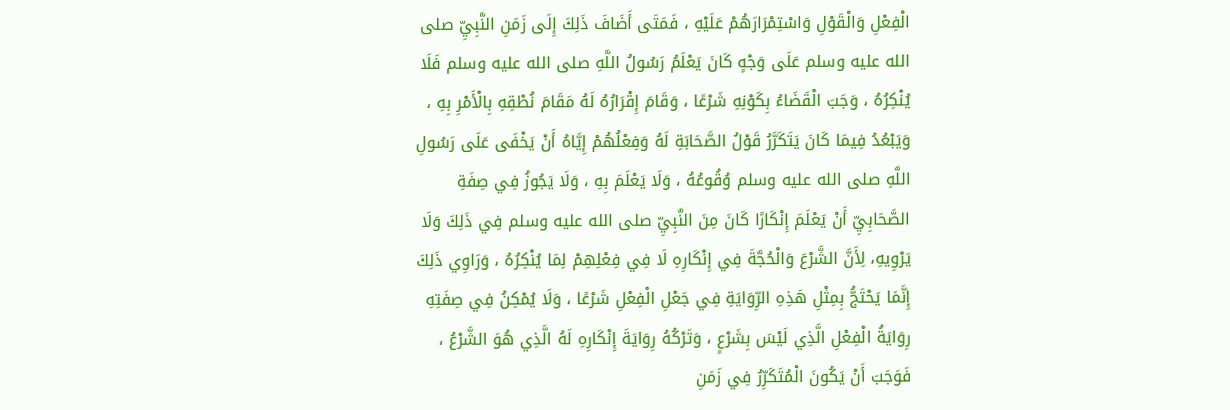الْفِعْلِ وَالْقَوْلِ وَاسْتِمْرَارَهُمْ عَلَيْهِ ، فَمَتَى أَضَافَ ذَلِكَ إِلَى زَمَنِ النَّبِيِّ صلى الله عليه وسلم عَلَى وَجْهٍ كَانَ يَعْلَمُ رَسُولُ اللَّهِ صلى الله عليه وسلم فَلَا يُنْكِرُهُ ، وَجَبَ الْقَضَاءُ بِكَوْنِهِ شَرْعًا ، وَقَامَ إِقْرَارُهُ لَهُ مَقَامَ نُطْقِهِ بِالْأَمْرِ بِهِ ، وَيَبْعُدُ فِيمَا كَانَ يَتَكَرَّرُ قَوْلُ الصَّحَابَةِ لَهُ وَفِعْلُهُمْ إِيَّاهُ أَنْ يَخْفَى عَلَى رَسُولِ اللَّهِ صلى الله عليه وسلم وُقُوعُهُ ، وَلَا يَعْلَمَ بِهِ ، وَلَا يَجُوزُ فِي صِفَةِ الصَّحَابِيِّ أَنْ يَعْلَمَ إِنْكَارًا كَانَ مِنَ النَّبِيِّ صلى الله عليه وسلم فِي ذَلِكَ وَلَا يَرْوِيهِ، لِأَنَّ الشَّرْعَ وَالْحُجَّةَ فِي إِنْكَارِهِ لَا فِي فِعْلِهِمْ لِمَا يُنْكِرُهُ ، وَرَاوِي ذَلِكَ إِنَّمَا يَحْتَجُّ بِمِثْلِ هَذِهِ الرِّوَايَةِ فِي جَعْلِ الْفِعْلِ شَرْعًا ، وَلَا يُمْكِنُ فِي صِفَتِهِ رِوَايَةُ الْفِعْلِ الَّذِي لَيْسَ بِشَرْعٍ ، وَتَرْكُهُ رِوَايَةَ إِنْكَارِهِ لَهُ الَّذِي هُوَ الشَّرْعُ ، فَوَجَبَ أَنْ يَكُونَ الْمُتَكَرِّرُ فِي زَمَنِ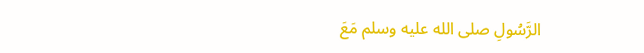الرَّسُولِ صلى الله عليه وسلم مَعَ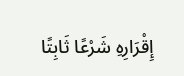إِقْرَارِهِ شَرْعًا ثَابِتًا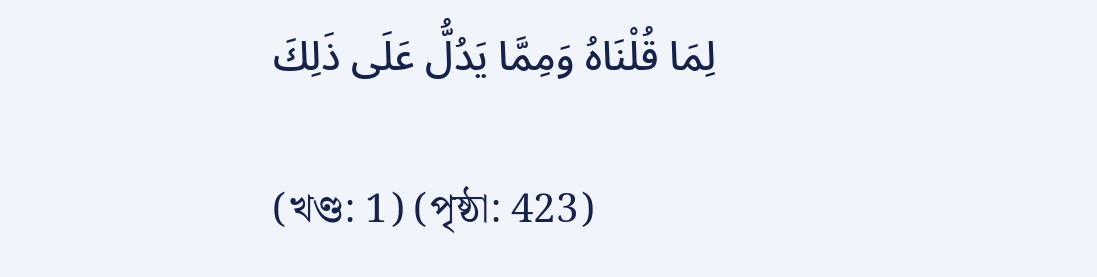لِمَا قُلْنَاهُ وَمِمَّا يَدُلُّ عَلَى ذَلِكَ

(খণ্ড: 1) (পৃষ্ঠা: 423)